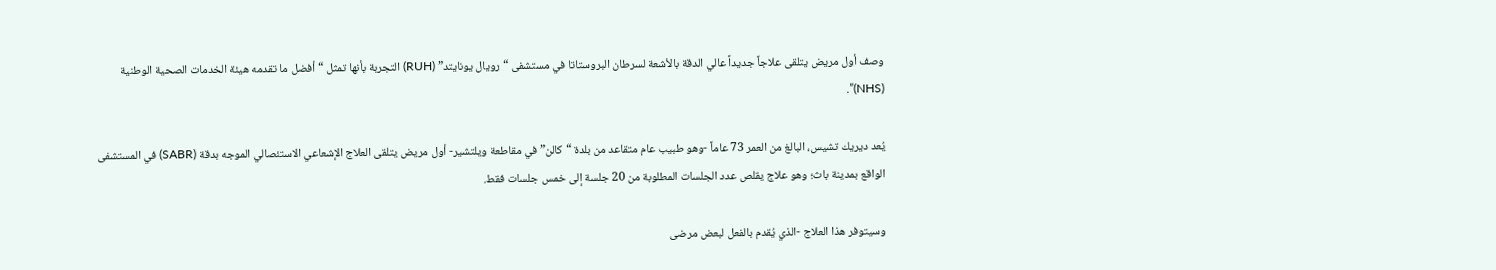وصف أول مريض يتلقى علاجاً جديداً عالي الدقة بالأشعة لسرطان البروستاتا في مستشفى “رويال يونايتد” (RUH) التجربة بأنها تمثل “أفضل ما تقدمه هيئة الخدمات الصحية الوطنية (NHS)”.

يُعد ديريك تشيس، البالغ من العمر 73 عاماً -وهو طبيب عام متقاعد من بلدة “كالن” في مقاطعة ويلتشير- أول مريض يتلقى العلاج الإشعاعي الاستئصالي الموجه بدقة (SABR) في المستشفى الواقع بمدينة باث؛ وهو علاج يقلص عدد الجلسات المطلوبة من 20 جلسة إلى خمس جلسات فقط.

وسيتوفر هذا العلاج -الذي يُقدم بالفعل لبعض مرضى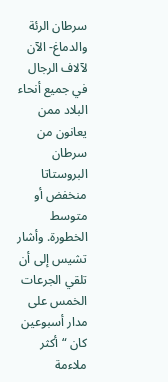سرطان الرئة والدماغ- الآن لآلاف الرجال في جميع أنحاء البلاد ممن يعانون من سرطان البروستاتا منخفض أو متوسط الخطورة. وأشار تشيس إلى أن تلقي الجرعات الخمس على مدار أسبوعين كان “أكثر ملاءمة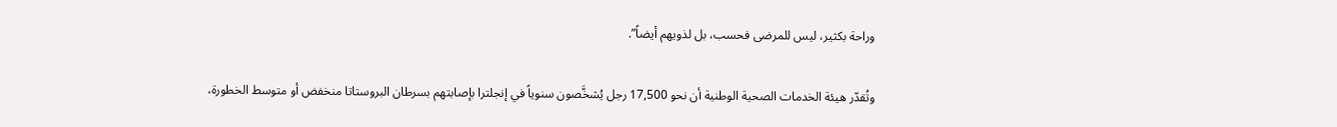وراحة بكثير، ليس للمرضى فحسب، بل لذويهم أيضاً”.

وتُقدّر هيئة الخدمات الصحية الوطنية أن نحو 17,500 رجل يُشخَّصون سنوياً في إنجلترا بإصابتهم بسرطان البروستاتا منخفض أو متوسط الخطورة،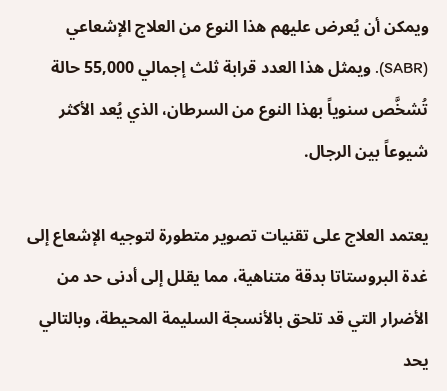ويمكن أن يُعرض عليهم هذا النوع من العلاج الإشعاعي (SABR). ويمثل هذا العدد قرابة ثلث إجمالي 55,000 حالة تُشخَّص سنوياً بهذا النوع من السرطان، الذي يُعد الأكثر شيوعاً بين الرجال.

يعتمد العلاج على تقنيات تصوير متطورة لتوجيه الإشعاع إلى غدة البروستاتا بدقة متناهية، مما يقلل إلى أدنى حد من الأضرار التي قد تلحق بالأنسجة السليمة المحيطة، وبالتالي يحد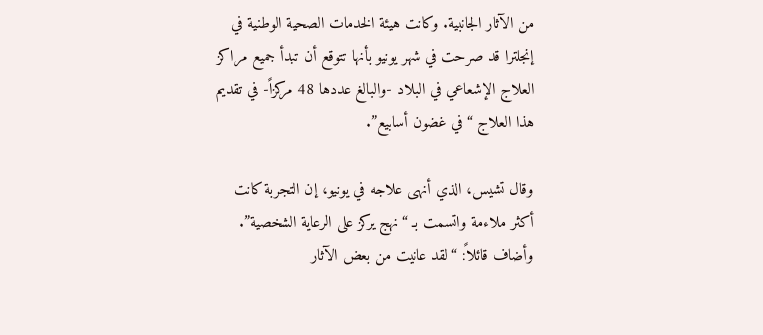من الآثار الجانبية. وكانت هيئة الخدمات الصحية الوطنية في إنجلترا قد صرحت في شهر يونيو بأنها تتوقع أن تبدأ جميع مراكز العلاج الإشعاعي في البلاد -والبالغ عددها 48 مركزاً- في تقديم هذا العلاج “في غضون أسابيع”.

وقال تشيس، الذي أنهى علاجه في يونيو، إن التجربة كانت أكثر ملاءمة واتسمت بـ “نهج يركز على الرعاية الشخصية”. وأضاف قائلاً: “لقد عانيت من بعض الآثار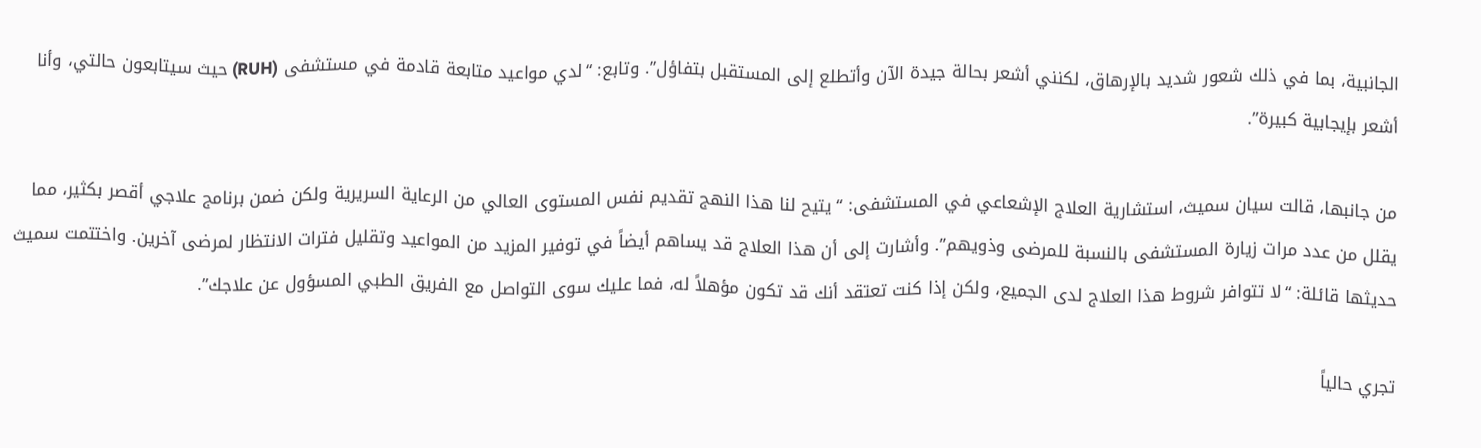الجانبية، بما في ذلك شعور شديد بالإرهاق، لكنني أشعر بحالة جيدة الآن وأتطلع إلى المستقبل بتفاؤل”. وتابع: “لدي مواعيد متابعة قادمة في مستشفى (RUH) حيث سيتابعون حالتي، وأنا أشعر بإيجابية كبيرة”.

من جانبها، قالت سيان سميث، استشارية العلاج الإشعاعي في المستشفى: “يتيح لنا هذا النهج تقديم نفس المستوى العالي من الرعاية السريرية ولكن ضمن برنامج علاجي أقصر بكثير، مما يقلل من عدد مرات زيارة المستشفى بالنسبة للمرضى وذويهم”. وأشارت إلى أن هذا العلاج قد يساهم أيضاً في توفير المزيد من المواعيد وتقليل فترات الانتظار لمرضى آخرين. واختتمت سميث حديثها قائلة: “لا تتوافر شروط هذا العلاج لدى الجميع، ولكن إذا كنت تعتقد أنك قد تكون مؤهلاً له، فما عليك سوى التواصل مع الفريق الطبي المسؤول عن علاجك”.

تجري حالياً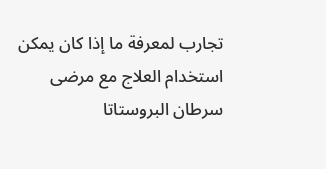تجارب لمعرفة ما إذا كان يمكن استخدام العلاج مع مرضى سرطان البروستاتا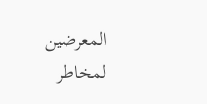المعرضين لمخاطر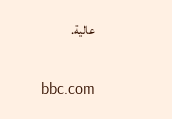عالية.

bbc.com